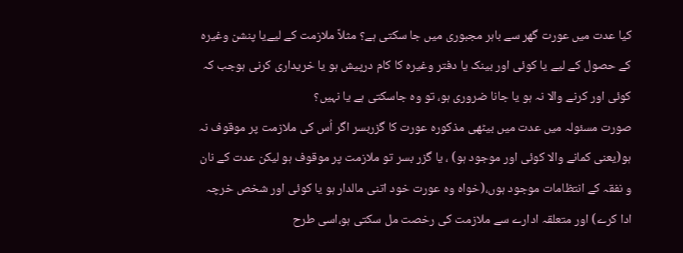کیا عدت میں عورت گھر سے باہر مجبوری میں جا سکتی ہے؟ مثلاً ملازمت کے لیےیا پنشن وغیرہ کے حصول کے لیے یا کوئی اور بینک یا دفتر وغیرہ کا کام درپیش ہو یا خریداری کرنی ہوجب کہ کوئی اور کرنے والا نہ ہو یا جانا ضروری ہو، تو وہ جاسکتی ہے یا نہیں؟
صورت مسئولہ میں عدت میں بیٹھی مذکورہ عورت کا گزربسر اگر اُس کی ملازمت پر موقوف نہ ہو(یعنی کمانے والا کوئی اور موجود ہو) ، یا گزر بسر تو ملازمت پر موقوف ہو لیکن عدت کے نان و نفقہ کے انتظامات موجود ہوں،(خواہ وہ عورت خود اتنی مالدار ہو یا کوئی اور شخص خرچہ ادا کرے) اور متعلقہ ادارے سے ملازمت کی رخصت مل سکتی ہو،اسی طرح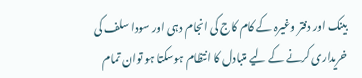بینک اور دفتر وغیرہ کے کام کاج کی انجام دہی اور سودا سلف کی خریداری کرنے کے لیے متبادل کا انتظام ہوسکتا ہو توان تمام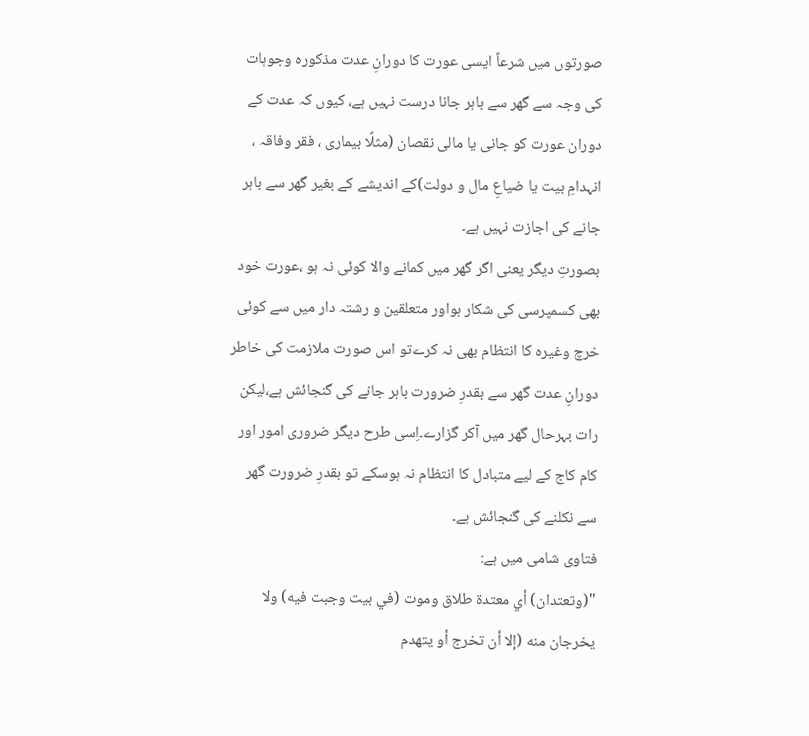صورتوں میں شرعاً ایسی عورت کا دورانِ عدت مذکورہ وجوہات کی وجہ سے گھر سے باہر جانا درست نہیں ہے، کیوں کہ عدت کے دوران عورت کو جانی یا مالی نقصان (مثلًا بیماری ، فقر وفاقہ ، انہدامِ بیت یا ضیاعِ مال و دولت)کے اندیشے کے بغیر گھر سے باہر جانے کی اجازت نہیں ہے۔
بصورتِ دیگر یعنی اگر گھر میں کمانے والا کوئی نہ ہو ،عورت خود بھی کسمپرسی کی شکار ہواور متعلقین و رشتہ دار میں سے کوئی خرچ وغیرہ کا انتظام بھی نہ کرےتو اس صورت ملازمت کی خاطر دورانِ عدت گھر سے بقدرِ ضرورت باہر جانے کی گنجائش ہے،لیکن رات بہرحال گھر میں آکر گزارے۔اِسی طرح دیگر ضروری امور اور کام کاج کے لیے متبادل کا انتظام نہ ہوسکے تو بقدرِ ضرورت گھر سے نکلنے کی گنجائش ہے۔
فتاوی شامی میں ہے:
"(وتعتدان) أي معتدة طلاق وموت (في بيت وجبت فيه) ولا يخرجان منه (إلا أن تخرج أو يتهدم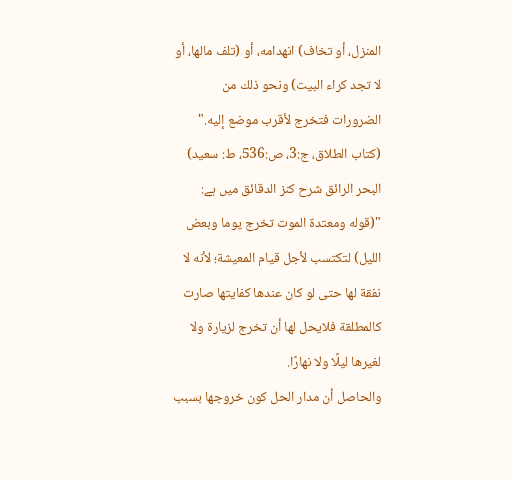المنزل، أو تخاف) انهدامه، أو (تلف مالها، أو لا تجد كراء البيت) ونحو ذلك من الضرورات فتخرج لأقرب موضع إليه."
(كتاب الطلاق، ج:3، ص:536، ط: سعيد)
البحر الرائق شرح كنز الدقائق میں ہے:
"(قوله ومعتدة الموت تخرج يوما وبعض الليل) لتكتسب لأجل قيام المعيشة؛ لأنه لا نفقة لها حتى لو كان عندها كفايتها صارت كالمطلقة فلايحل لها أن تخرج لزيارة ولا لغيرها ليلًا ولا نهارًا.
والحاصل أن مدار الحل كون خروجها بسبب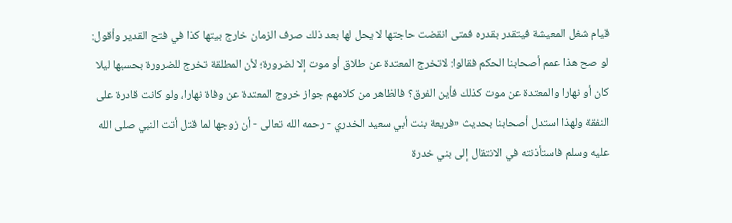قيام شغل المعيشة فيتقدر بقدره فمتى انقضت حاجتها لا يحل لها بعد ذلك صرف الزمان خارج بيتها كذا في فتح القدير وأقول: لو صح هذا عمم أصحابنا الحكم فقالوا: لاتخرج المعتدة عن طلاق أو موت إلا لضرورة؛ لأن المطلقة تخرج للضرورة بحسبها ليلا كان أو نهارا والمعتدة عن موت كذلك فأين الفرق؟ فالظاهر من كلامهم جواز خروج المعتدة عن وفاة نهارا، ولو كانت قادرة على النفقة ولهذا استدل أصحابنا بحديث «فريعة بنت أبي سعيد الخدري - رحمه الله تعالى - أن زوجها لما قتل أتت النبي صلى الله عليه وسلم فاستأذنته في الانتقال إلى بني خدرة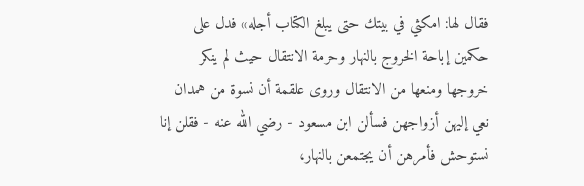فقال لها: امكثي في بيتك حتى يبلغ الكتاب أجله» فدل على حكمين إباحة الخروج بالنهار وحرمة الانتقال حيث لم ينكر خروجها ومنعها من الانتقال وروى علقمة أن نسوة من همدان نعي إليهن أزواجهن فسألن ابن مسعود - رضي الله عنه - فقلن إنا نستوحش فأمرهن أن يجتمعن بالنهار،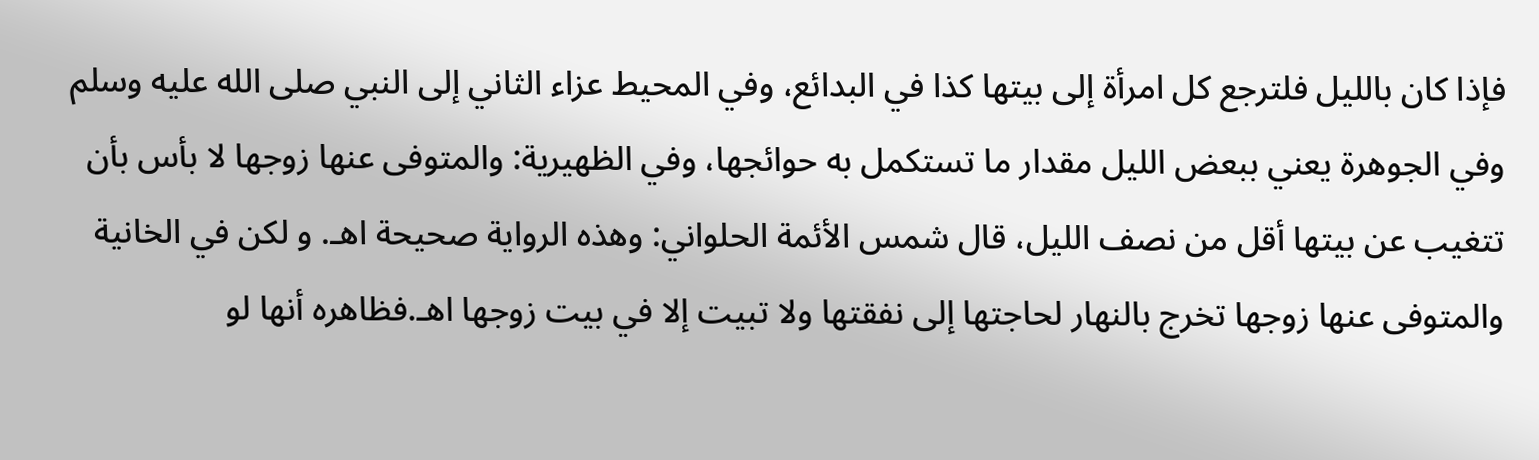فإذا كان بالليل فلترجع كل امرأة إلى بيتها كذا في البدائع، وفي المحيط عزاء الثاني إلى النبي صلى الله عليه وسلم وفي الجوهرة يعني ببعض الليل مقدار ما تستكمل به حوائجها، وفي الظهيرية: والمتوفى عنها زوجها لا بأس بأن تتغيب عن بيتها أقل من نصف الليل، قال شمس الأئمة الحلواني: وهذه الرواية صحيحة اهـ. و لكن في الخانية والمتوفى عنها زوجها تخرج بالنهار لحاجتها إلى نفقتها ولا تبيت إلا في بيت زوجها اهـ.فظاهره أنها لو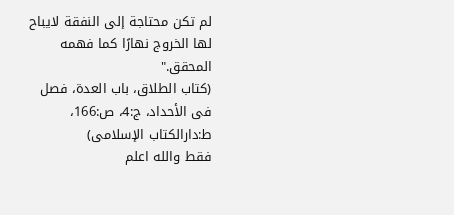لم تكن محتاجة إلى النفقة لايباح لها الخروج نهارًا كما فهمه المحقق."
(كتاب الطلاق، باب العدة، فصل فى الأحداد، ج:4، ص:166، ط:دارالكتاب الإسلامى)
فقط والله اعلم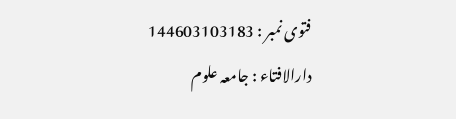فتوی نمبر : 144603103183
دارالافتاء : جامعہ علوم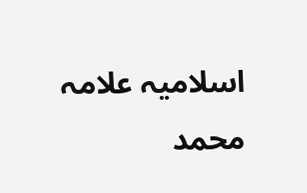اسلامیہ علامہ محمد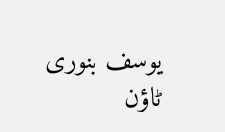یوسف بنوری ٹاؤن